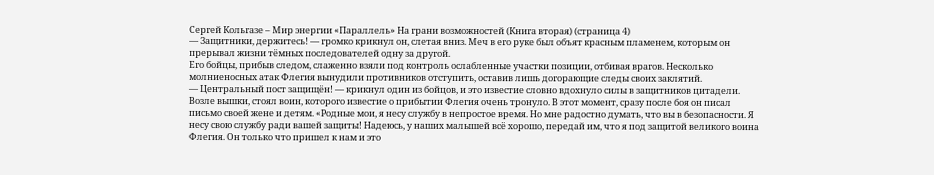Сергей Кольгазе – Мир энергии «Параллель» На грани возможностей (Книга вторая) (страница 4)
— Защитники, держитесь! — громко крикнул он, слетая вниз. Меч в его руке был объят красным пламенем, которым он прерывал жизни тёмных последователей одну за другой.
Его бойцы, прибыв следом, слаженно взяли под контроль ослабленные участки позиции, отбивая врагов. Несколько молниеносных атак Флегия вынудили противников отступить, оставив лишь догорающие следы своих заклятий.
— Центральный пост защищён! — крикнул один из бойцов, и это известие словно вдохнуло силы в защитников цитадели.
Возле вышки, стоял воин, которого известие о прибытии Флегия очень тронуло. В этот момент, сразу после боя он писал письмо своей жене и детям. «Родные мои, я несу службу в непростое время. Но мне радостно думать, что вы в безопасности. Я несу свою службу ради вашей защиты! Надеюсь, у наших малышей всё хорошо, передай им, что я под защитой великого воина Флегия. Он только что пришел к нам и это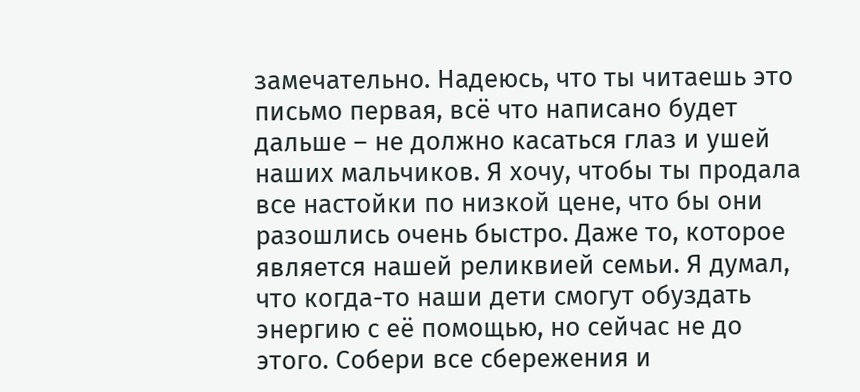замечательно. Надеюсь, что ты читаешь это письмо первая, всё что написано будет дальше – не должно касаться глаз и ушей наших мальчиков. Я хочу, чтобы ты продала все настойки по низкой цене, что бы они разошлись очень быстро. Даже то, которое является нашей реликвией семьи. Я думал, что когда-то наши дети смогут обуздать энергию с её помощью, но сейчас не до этого. Собери все сбережения и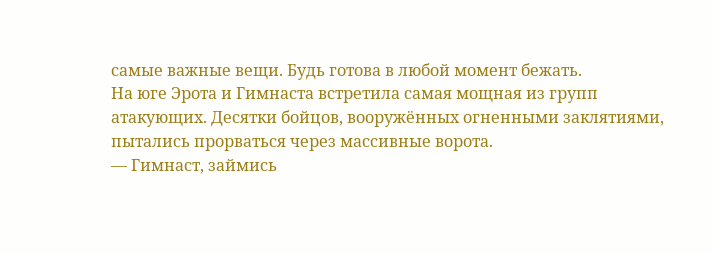самые важные вещи. Будь готова в любой момент бежать.
На юге Эрота и Гимнаста встретила самая мощная из групп атакующих. Десятки бойцов, вооружённых огненными заклятиями, пытались прорваться через массивные ворота.
— Гимнаст, займись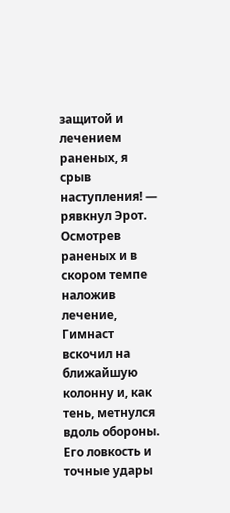защитой и лечением раненых, я срыв наступления! — рявкнул Эрот.
Осмотрев раненых и в скором темпе наложив лечение, Гимнаст вскочил на ближайшую колонну и, как тень, метнулся вдоль обороны. Его ловкость и точные удары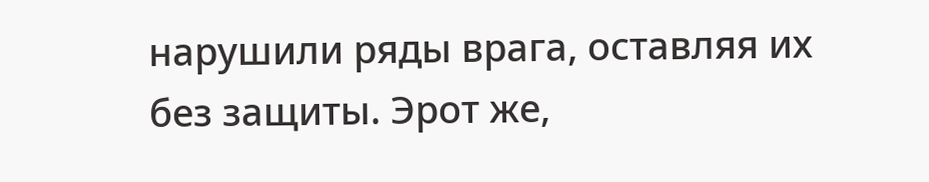нарушили ряды врага, оставляя их без защиты. Эрот же,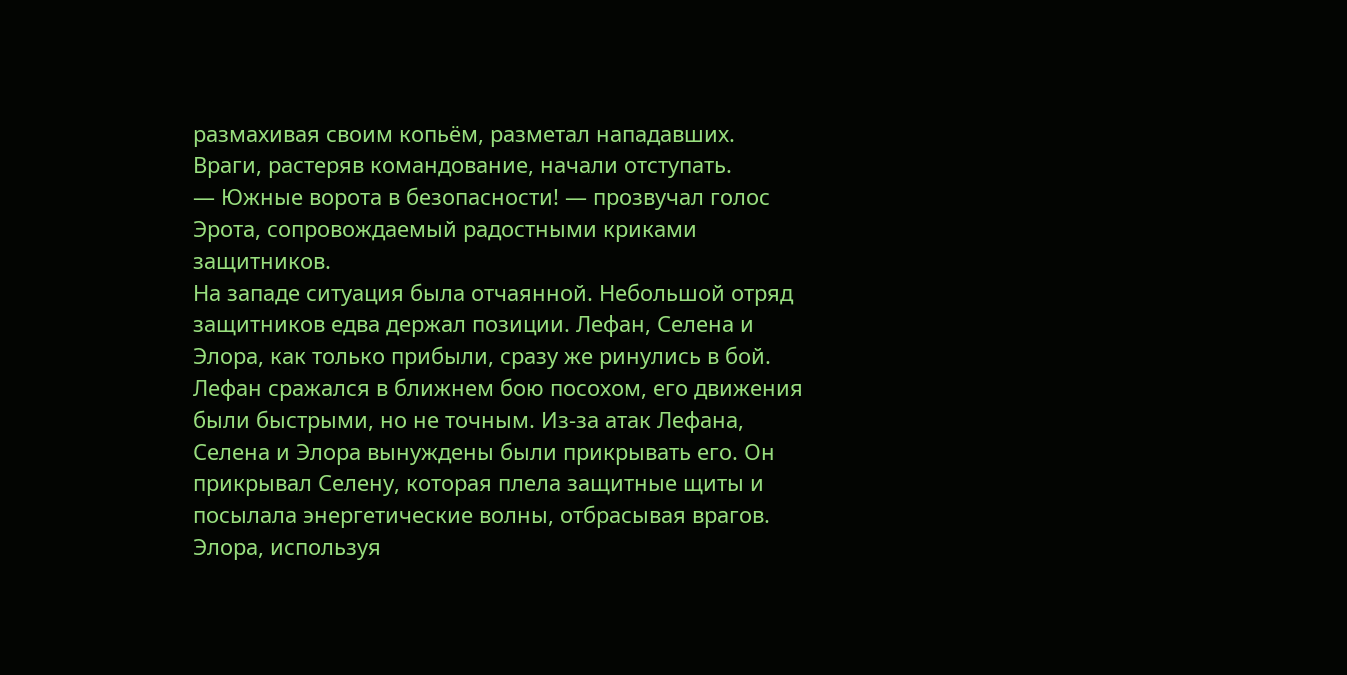размахивая своим копьём, разметал нападавших.
Враги, растеряв командование, начали отступать.
— Южные ворота в безопасности! — прозвучал голос Эрота, сопровождаемый радостными криками защитников.
На западе ситуация была отчаянной. Небольшой отряд защитников едва держал позиции. Лефан, Селена и Элора, как только прибыли, сразу же ринулись в бой.
Лефан сражался в ближнем бою посохом, его движения были быстрыми, но не точным. Из-за атак Лефана, Селена и Элора вынуждены были прикрывать его. Он прикрывал Селену, которая плела защитные щиты и посылала энергетические волны, отбрасывая врагов. Элора, используя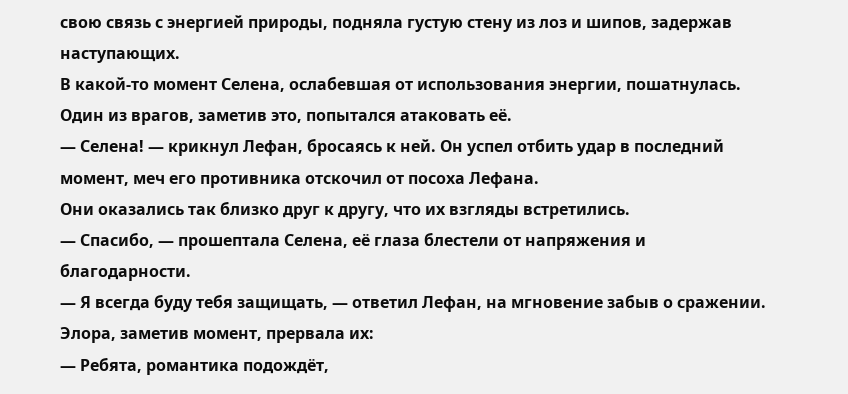свою связь с энергией природы, подняла густую стену из лоз и шипов, задержав наступающих.
В какой-то момент Селена, ослабевшая от использования энергии, пошатнулась. Один из врагов, заметив это, попытался атаковать её.
— Селена! — крикнул Лефан, бросаясь к ней. Он успел отбить удар в последний момент, меч его противника отскочил от посоха Лефана.
Они оказались так близко друг к другу, что их взгляды встретились.
— Спасибо, — прошептала Селена, её глаза блестели от напряжения и благодарности.
— Я всегда буду тебя защищать, — ответил Лефан, на мгновение забыв о сражении.
Элора, заметив момент, прервала их:
— Ребята, романтика подождёт,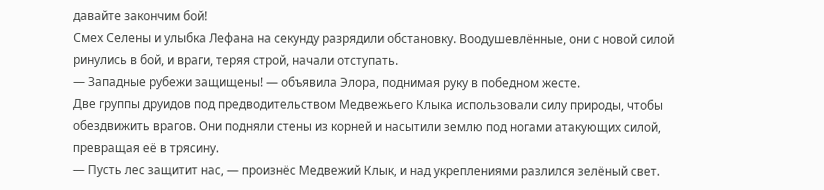давайте закончим бой!
Смех Селены и улыбка Лефана на секунду разрядили обстановку. Воодушевлённые, они с новой силой ринулись в бой, и враги, теряя строй, начали отступать.
— Западные рубежи защищены! — объявила Элора, поднимая руку в победном жесте.
Две группы друидов под предводительством Медвежьего Клыка использовали силу природы, чтобы обездвижить врагов. Они подняли стены из корней и насытили землю под ногами атакующих силой, превращая её в трясину.
— Пусть лес защитит нас, — произнёс Медвежий Клык, и над укреплениями разлился зелёный свет.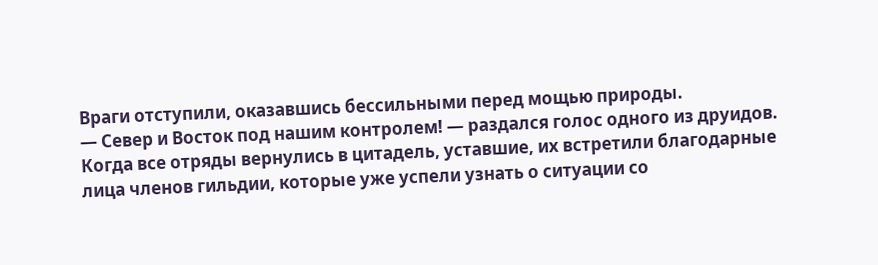Враги отступили, оказавшись бессильными перед мощью природы.
— Север и Восток под нашим контролем! — раздался голос одного из друидов.
Когда все отряды вернулись в цитадель, уставшие, их встретили благодарные лица членов гильдии, которые уже успели узнать о ситуации со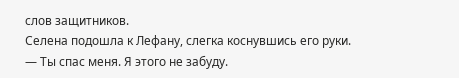слов защитников.
Селена подошла к Лефану, слегка коснувшись его руки.
— Ты спас меня. Я этого не забуду.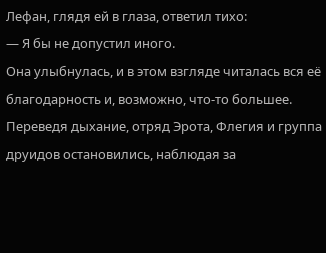Лефан, глядя ей в глаза, ответил тихо:
— Я бы не допустил иного.
Она улыбнулась, и в этом взгляде читалась вся её благодарность и, возможно, что-то большее.
Переведя дыхание, отряд Эрота, Флегия и группа друидов остановились, наблюдая за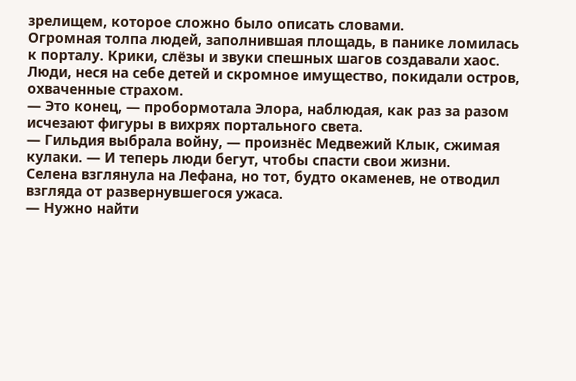зрелищем, которое сложно было описать словами.
Огромная толпа людей, заполнившая площадь, в панике ломилась к порталу. Крики, слёзы и звуки спешных шагов создавали хаос. Люди, неся на себе детей и скромное имущество, покидали остров, охваченные страхом.
— Это конец, — пробормотала Элора, наблюдая, как раз за разом исчезают фигуры в вихрях портального света.
— Гильдия выбрала войну, — произнёс Медвежий Клык, сжимая кулаки. — И теперь люди бегут, чтобы спасти свои жизни.
Селена взглянула на Лефана, но тот, будто окаменев, не отводил взгляда от развернувшегося ужаса.
— Нужно найти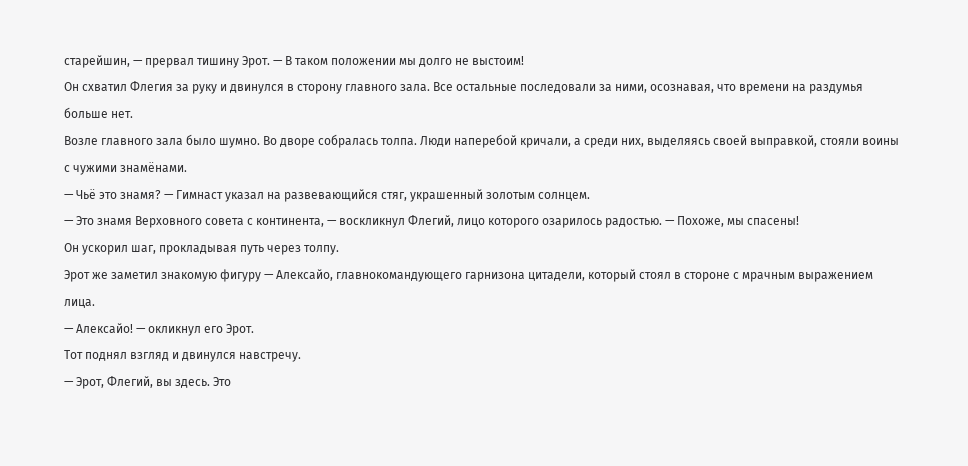старейшин, — прервал тишину Эрот. — В таком положении мы долго не выстоим!
Он схватил Флегия за руку и двинулся в сторону главного зала. Все остальные последовали за ними, осознавая, что времени на раздумья больше нет.
Возле главного зала было шумно. Во дворе собралась толпа. Люди наперебой кричали, а среди них, выделяясь своей выправкой, стояли воины с чужими знамёнами.
— Чьё это знамя? — Гимнаст указал на развевающийся стяг, украшенный золотым солнцем.
— Это знамя Верховного совета с континента, — воскликнул Флегий, лицо которого озарилось радостью. — Похоже, мы спасены!
Он ускорил шаг, прокладывая путь через толпу.
Эрот же заметил знакомую фигуру — Алексайо, главнокомандующего гарнизона цитадели, который стоял в стороне с мрачным выражением лица.
— Алексайо! — окликнул его Эрот.
Тот поднял взгляд и двинулся навстречу.
— Эрот, Флегий, вы здесь. Это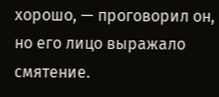хорошо, — проговорил он, но его лицо выражало смятение.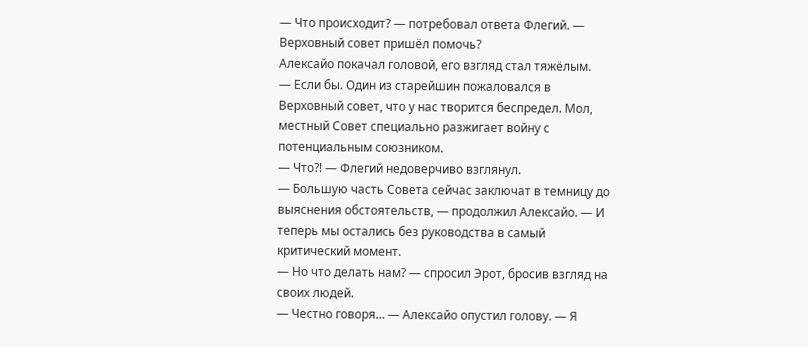— Что происходит? — потребовал ответа Флегий. — Верховный совет пришёл помочь?
Алексайо покачал головой, его взгляд стал тяжёлым.
— Если бы. Один из старейшин пожаловался в Верховный совет, что у нас творится беспредел. Мол, местный Совет специально разжигает войну с потенциальным союзником.
— Что?! — Флегий недоверчиво взглянул.
— Большую часть Совета сейчас заключат в темницу до выяснения обстоятельств, — продолжил Алексайо. — И теперь мы остались без руководства в самый критический момент.
— Но что делать нам? — спросил Эрот, бросив взгляд на своих людей.
— Честно говоря… — Алексайо опустил голову. — Я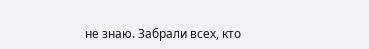не знаю. Забрали всех, кто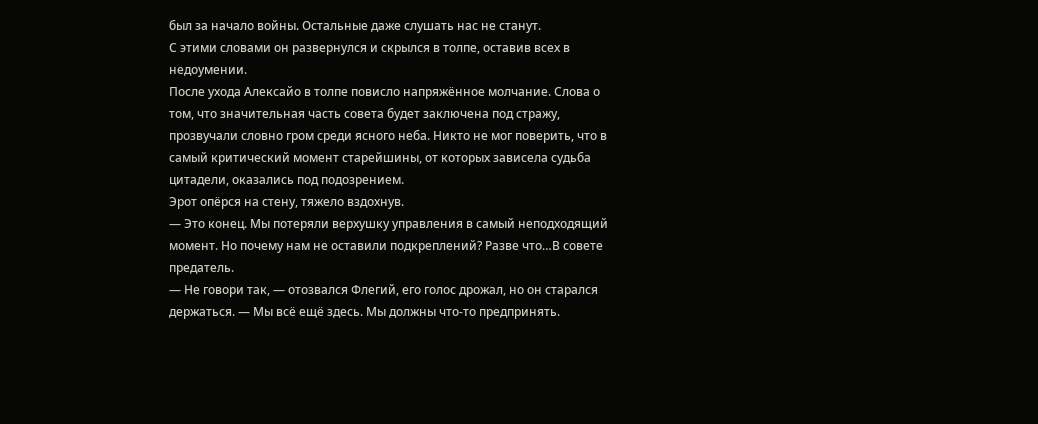был за начало войны. Остальные даже слушать нас не станут.
С этими словами он развернулся и скрылся в толпе, оставив всех в недоумении.
После ухода Алексайо в толпе повисло напряжённое молчание. Слова о том, что значительная часть совета будет заключена под стражу, прозвучали словно гром среди ясного неба. Никто не мог поверить, что в самый критический момент старейшины, от которых зависела судьба цитадели, оказались под подозрением.
Эрот опёрся на стену, тяжело вздохнув.
— Это конец. Мы потеряли верхушку управления в самый неподходящий момент. Но почему нам не оставили подкреплений? Разве что…В совете предатель.
— Не говори так, — отозвался Флегий, его голос дрожал, но он старался держаться. — Мы всё ещё здесь. Мы должны что-то предпринять.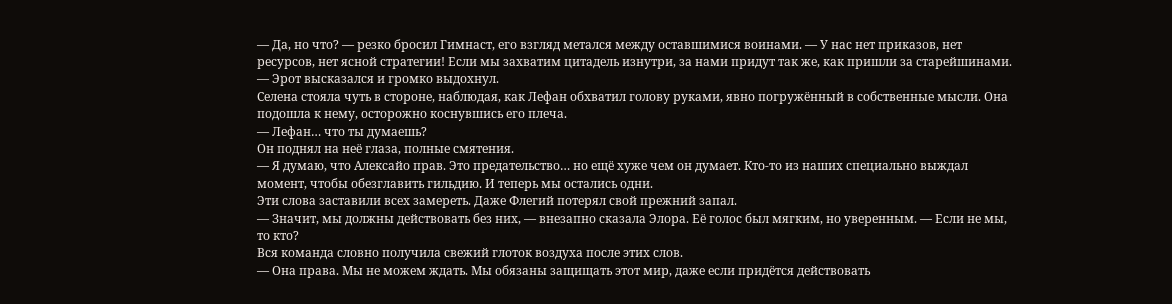— Да, но что? — резко бросил Гимнаст, его взгляд метался между оставшимися воинами. — У нас нет приказов, нет ресурсов, нет ясной стратегии! Если мы захватим цитадель изнутри, за нами придут так же, как пришли за старейшинами. — Эрот высказался и громко выдохнул.
Селена стояла чуть в стороне, наблюдая, как Лефан обхватил голову руками, явно погружённый в собственные мысли. Она подошла к нему, осторожно коснувшись его плеча.
— Лефан… что ты думаешь?
Он поднял на неё глаза, полные смятения.
— Я думаю, что Алексайо прав. Это предательство… но ещё хуже чем он думает. Кто-то из наших специально выждал момент, чтобы обезглавить гильдию. И теперь мы остались одни.
Эти слова заставили всех замереть. Даже Флегий потерял свой прежний запал.
— Значит, мы должны действовать без них, — внезапно сказала Элора. Её голос был мягким, но уверенным. — Если не мы, то кто?
Вся команда словно получила свежий глоток воздуха после этих слов.
— Она права. Мы не можем ждать. Мы обязаны защищать этот мир, даже если придётся действовать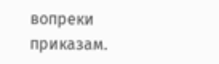вопреки приказам.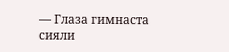— Глаза гимнаста сияли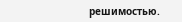решимостью.